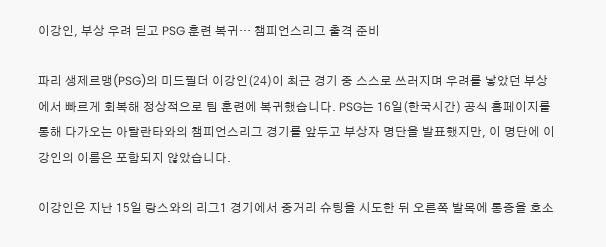이강인, 부상 우려 딛고 PSG 훈련 복귀… 챔피언스리그 출격 준비

파리 생제르맹(PSG)의 미드필더 이강인(24)이 최근 경기 중 스스로 쓰러지며 우려를 낳았던 부상에서 빠르게 회복해 정상적으로 팀 훈련에 복귀했습니다. PSG는 16일(한국시간) 공식 홈페이지를 통해 다가오는 아탈란타와의 챔피언스리그 경기를 앞두고 부상자 명단을 발표했지만, 이 명단에 이강인의 이름은 포함되지 않았습니다.

이강인은 지난 15일 랑스와의 리그1 경기에서 중거리 슈팅을 시도한 뒤 오른쪽 발목에 통증을 호소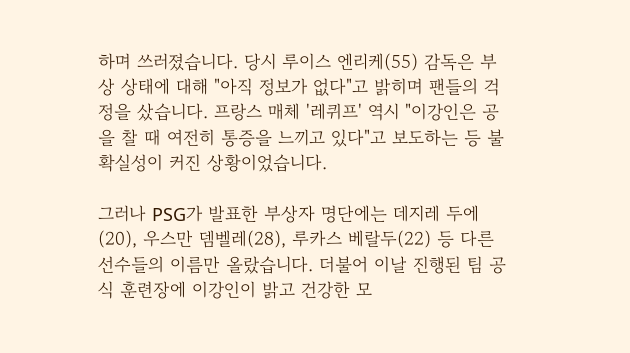하며 쓰러졌습니다. 당시 루이스 엔리케(55) 감독은 부상 상태에 대해 "아직 정보가 없다"고 밝히며 팬들의 걱정을 샀습니다. 프랑스 매체 '레퀴프' 역시 "이강인은 공을 찰 때 여전히 통증을 느끼고 있다"고 보도하는 등 불확실성이 커진 상황이었습니다.

그러나 PSG가 발표한 부상자 명단에는 데지레 두에(20), 우스만 뎀벨레(28), 루카스 베랄두(22) 등 다른 선수들의 이름만 올랐습니다. 더불어 이날 진행된 팀 공식 훈련장에 이강인이 밝고 건강한 모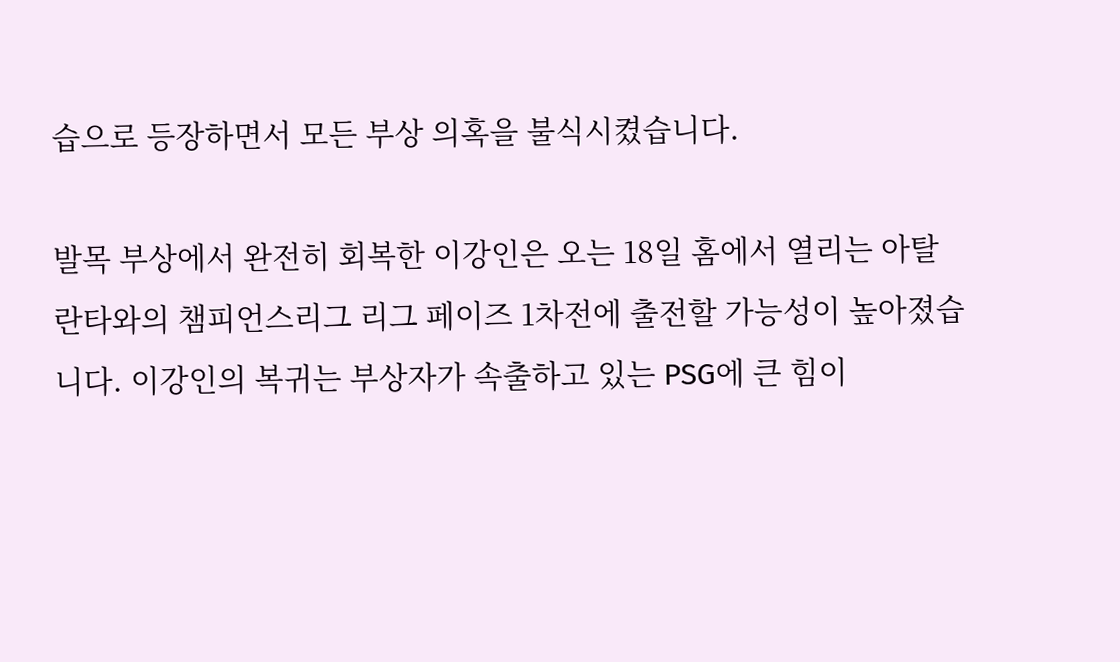습으로 등장하면서 모든 부상 의혹을 불식시켰습니다.

발목 부상에서 완전히 회복한 이강인은 오는 18일 홈에서 열리는 아탈란타와의 챔피언스리그 리그 페이즈 1차전에 출전할 가능성이 높아졌습니다. 이강인의 복귀는 부상자가 속출하고 있는 PSG에 큰 힘이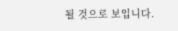될 것으로 보입니다.